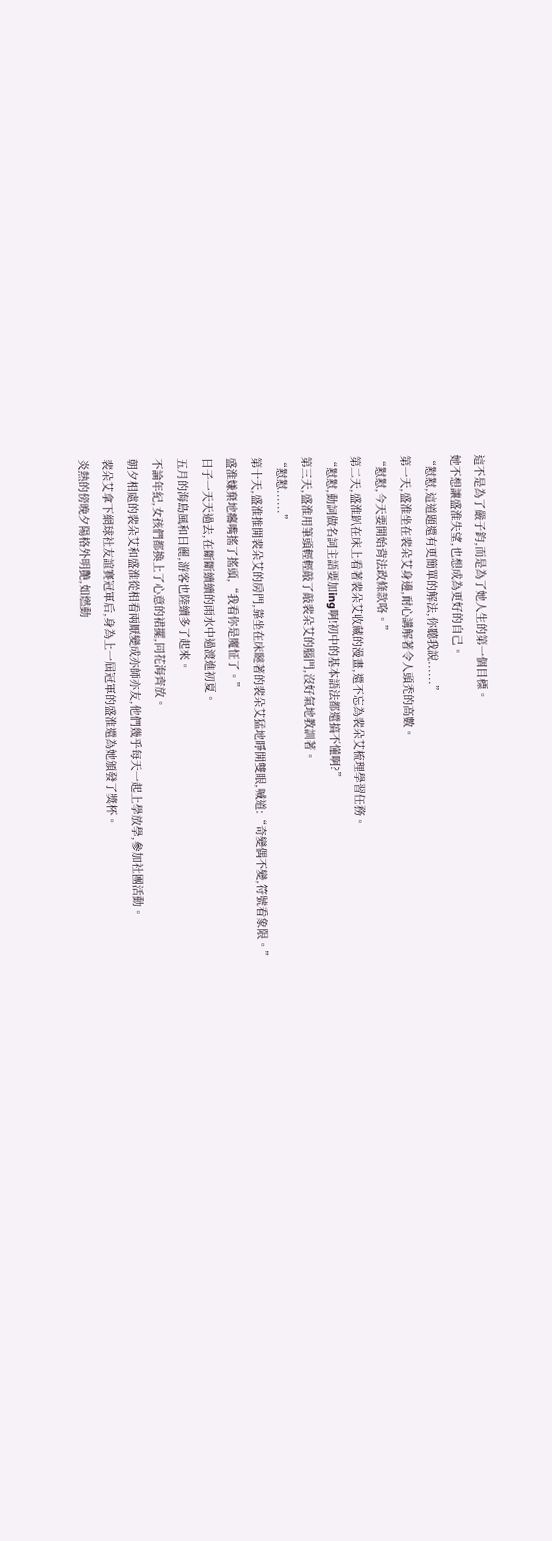這不是為了嚴子鈞,而是為了她人生的第一個目標。
她不想讓盛淮失望,也想成為更好的自己。
“懟懟,這道題還有更簡單的解法,你聽我說......”
第一天,盛淮坐在裴朵艾身邊,耐心講解著令人頭禿的高數。
“懟懟,今天要開始背法政條款咯。”
第二天,盛淮趴在床上看著裴朵艾收藏的漫畫,還不忘為裴朵艾梳理學習任務。
“懟懟,動詞做名詞主語要加ing啊!初中的基本語法都還搞不懂啊?”
第三天,盛淮用筆頭輕輕敲了敲裴朵艾的腦門,沒好氣地教訓著。
“懟懟......”
第十天,盛淮推開裴朵艾的房門,靠坐在床瞇著的裴朵艾猛地睜開雙眼,喊道:“奇變偶不變,符號看象限。”
盛淮嫌棄地癟嘴搖了搖頭,“我看你是魔怔了。”
日子一天天過去,在斷斷續續的雨水中過渡進初夏。
五月的海島風和日麗,游客也陸續多了起來。
不論年紀,女孩們都換上了心意的裙擺,同花海齊放。
朝夕相處的裴朵艾和盛淮從相看兩厭變成亦師亦友,他們幾乎每天一起上學放學,參加社團活動。
裴朵艾拿下網球社友誼賽冠軍后,身為上一屆冠軍的盛淮還為她頒發了獎杯。
炎熱的傍晚夕陽格外明艷,如燃動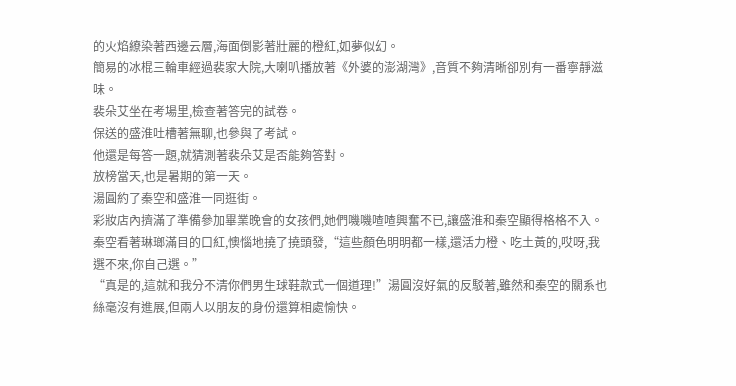的火焰繚染著西邊云層,海面倒影著壯麗的橙紅,如夢似幻。
簡易的冰棍三輪車經過裴家大院,大喇叭播放著《外婆的澎湖灣》,音質不夠清晰卻別有一番寧靜滋味。
裴朵艾坐在考場里,檢查著答完的試卷。
保送的盛淮吐槽著無聊,也參與了考試。
他還是每答一題,就猜測著裴朵艾是否能夠答對。
放榜當天,也是暑期的第一天。
湯圓約了秦空和盛淮一同逛街。
彩妝店內擠滿了準備參加畢業晚會的女孩們,她們嘰嘰喳喳興奮不已,讓盛淮和秦空顯得格格不入。
秦空看著琳瑯滿目的口紅,懊惱地撓了撓頭發,“這些顏色明明都一樣,還活力橙、吃土黃的,哎呀,我選不來,你自己選。”
“真是的,這就和我分不清你們男生球鞋款式一個道理!”湯圓沒好氣的反駁著,雖然和秦空的關系也絲毫沒有進展,但兩人以朋友的身份還算相處愉快。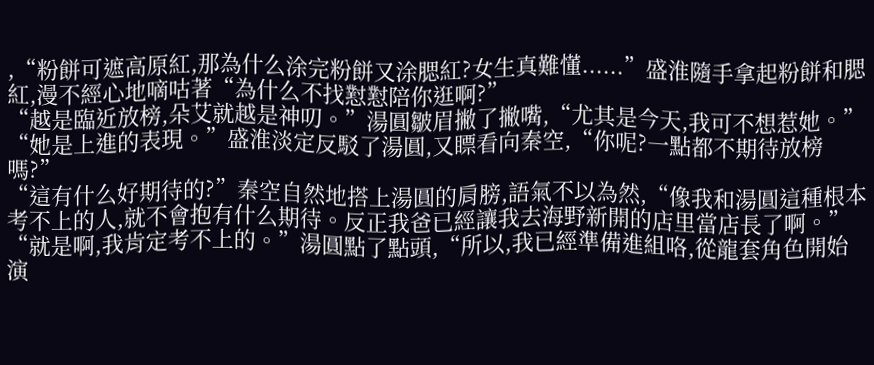,“粉餅可遮高原紅,那為什么涂完粉餅又涂腮紅?女生真難懂......”盛淮隨手拿起粉餅和腮紅,漫不經心地嘀咕著“為什么不找懟懟陪你逛啊?”
“越是臨近放榜,朵艾就越是神叨。”湯圓皺眉撇了撇嘴,“尤其是今天,我可不想惹她。”
“她是上進的表現。”盛淮淡定反駁了湯圓,又瞟看向秦空,“你呢?一點都不期待放榜嗎?”
“這有什么好期待的?”秦空自然地搭上湯圓的肩膀,語氣不以為然,“像我和湯圓這種根本考不上的人,就不會抱有什么期待。反正我爸已經讓我去海野新開的店里當店長了啊。”
“就是啊,我肯定考不上的。”湯圓點了點頭,“所以,我已經準備進組咯,從龍套角色開始演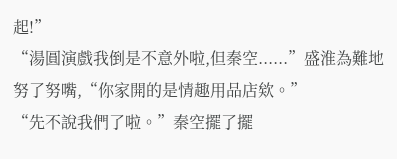起!”
“湯圓演戲我倒是不意外啦,但秦空......”盛淮為難地努了努嘴,“你家開的是情趣用品店欸。”
“先不說我們了啦。”秦空擺了擺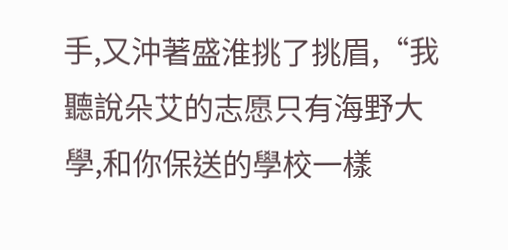手,又沖著盛淮挑了挑眉,“我聽說朵艾的志愿只有海野大學,和你保送的學校一樣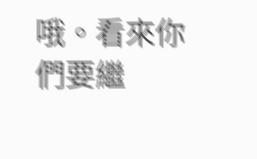哦。看來你們要繼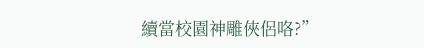續當校園神雕俠侶咯?”